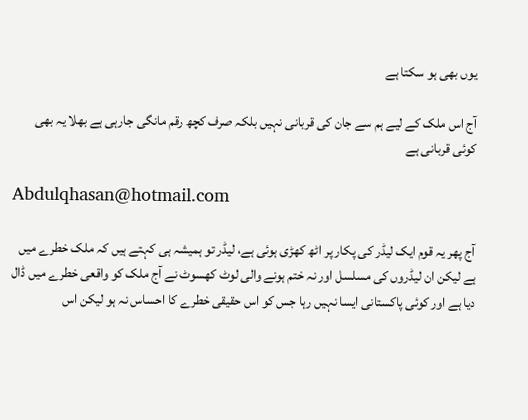یوں بھی ہو سکتا ہے

آج اس ملک کے لیے ہم سے جان کی قربانی نہیں بلکہ صرف کچھ رقم مانگی جارہی ہے بھلا یہ بھی کوئی قربانی ہے

Abdulqhasan@hotmail.com

آج پھر یہ قوم ایک لیڈر کی پکار پر اٹھ کھڑی ہوئی ہے، لیڈر تو ہمیشہ ہی کہتے ہیں کہ ملک خطرے میں ہے لیکن ان لیڈروں کی مسلسل اور نہ ختم ہونے والی لوٹ کھسوٹ نے آج ملک کو واقعی خطرے میں ڈال دیا ہے اور کوئی پاکستانی ایسا نہیں رہا جس کو اس حقیقی خطرے کا احساس نہ ہو لیکن اس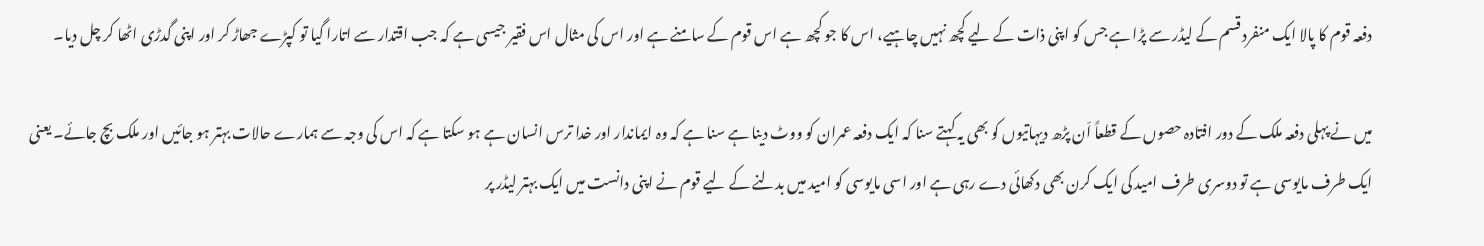دفعہ قوم کا پالا ایک منفرد قسم کے لیڈر سے پڑا ہے جس کو اپنی ذات کے لیے کچھ نہیں چاہیے، اس کا جو کچھ ہے اس قوم کے سامنے ہے اور اس کی مثال اس فقیر جیسی ہے کہ جب اقتدار سے اتارا گیا تو کپڑے جھاڑ کر اور اپنی گدڑی اٹھا کر چل دیا۔

میں نے پہلی دفعہ ملک کے دور افتادہ حصوں کے قطعاً اَن پڑھ دیہاتیوں کو بھی یہ کہتے سنا کہ ایک دفعہ عمران کو ووٹ دینا ہے سنا ہے کہ وہ ایماندار اور خدا ترس انسان ہے ہو سکتا ہے کہ اس کی وجہ سے ہمارے حالات بہتر ہو جائیں اور ملک بچ جائے۔ یعنی ایک طرف مایوسی ہے تو دوسری طرف امید کی ایک کرن بھی دکھائی دے رہی ہے اور اسی مایوسی کو امید میں بدلنے کے لیے قوم نے اپنی دانست میں ایک بہتر لیڈر پر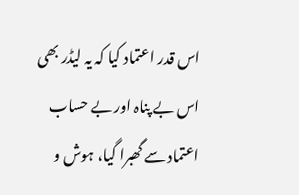اس قدر اعتماد کیا کہ یہ لیڈر بھی اس بے پناہ اور بے حساب اعتماد سے گھبرا گیا، ہوش و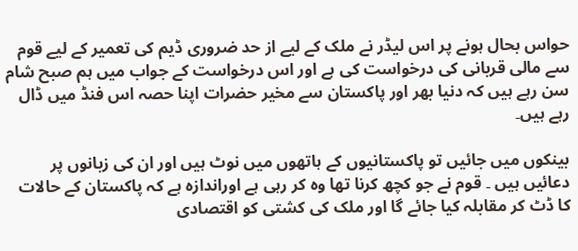حواس بحال ہونے پر اس لیڈر نے ملک کے لیے از حد ضروری ڈیم کی تعمیر کے لیے قوم سے مالی قربانی کی درخواست کی ہے اور اس درخواست کے جواب میں ہم صبح شام سن رہے ہیں کہ دنیا بھر اور پاکستان سے مخیر حضرات اپنا حصہ اس فنڈ میں ڈال رہے ہیں۔

بینکوں میں جائیں تو پاکستانیوں کے ہاتھوں میں نوٹ ہیں اور ان کی زبانوں پر دعائیں ہیں ۔ قوم نے جو کچھ کرنا تھا وہ کر رہی ہے اوراندازہ ہے کہ پاکستان کے حالات کا ڈٹ کر مقابلہ کیا جائے گا اور ملک کی کشتی کو اقتصادی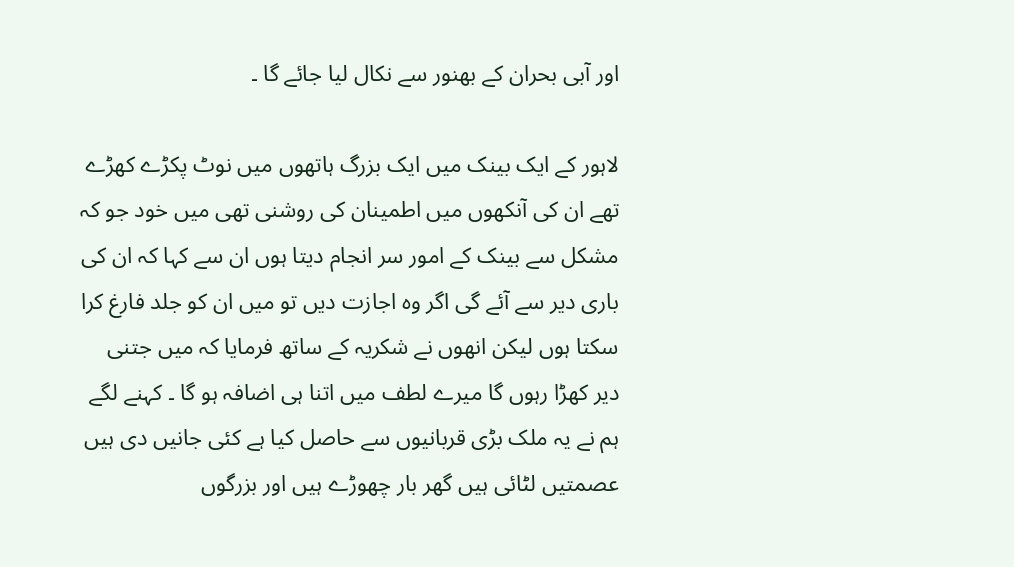اور آبی بحران کے بھنور سے نکال لیا جائے گا ۔

لاہور کے ایک بینک میں ایک بزرگ ہاتھوں میں نوٹ پکڑے کھڑے تھے ان کی آنکھوں میں اطمینان کی روشنی تھی میں خود جو کہ مشکل سے بینک کے امور سر انجام دیتا ہوں ان سے کہا کہ ان کی باری دیر سے آئے گی اگر وہ اجازت دیں تو میں ان کو جلد فارغ کرا سکتا ہوں لیکن انھوں نے شکریہ کے ساتھ فرمایا کہ میں جتنی دیر کھڑا رہوں گا میرے لطف میں اتنا ہی اضافہ ہو گا ۔ کہنے لگے ہم نے یہ ملک بڑی قربانیوں سے حاصل کیا ہے کئی جانیں دی ہیں عصمتیں لٹائی ہیں گھر بار چھوڑے ہیں اور بزرگوں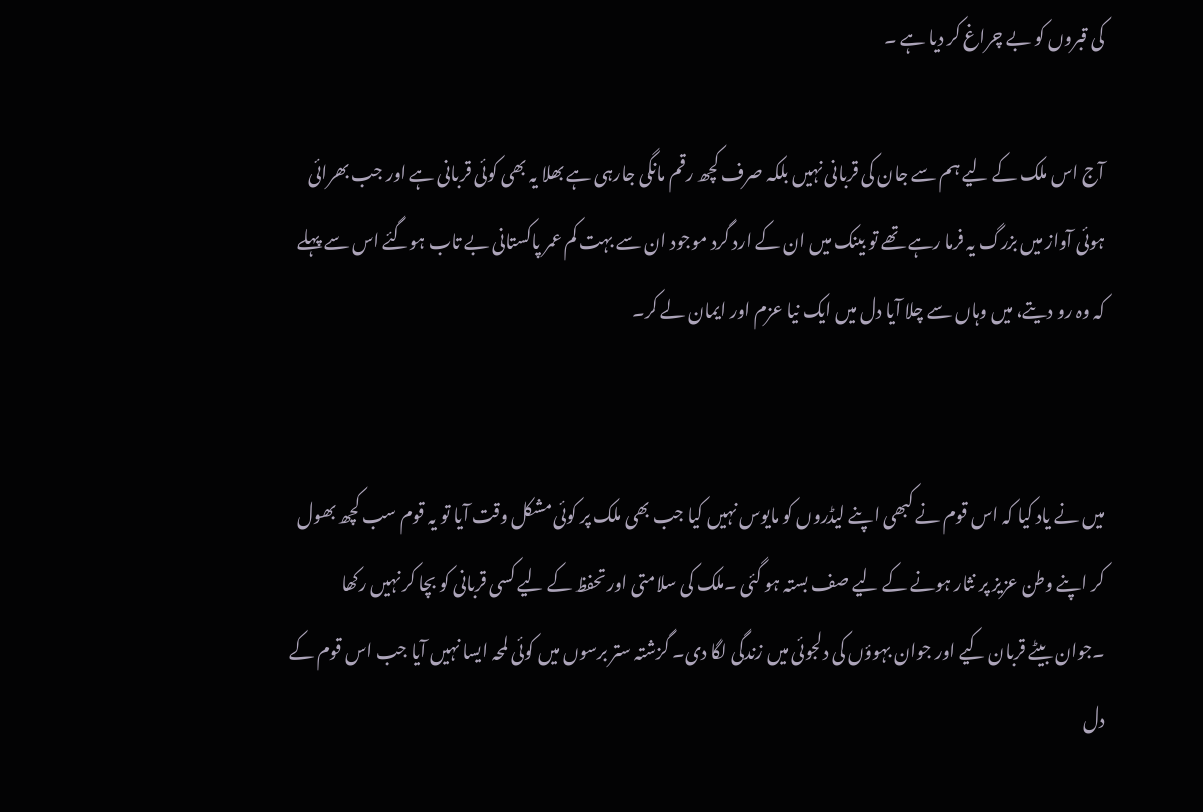کی قبروں کو بے چراغ کر دیا ہے ۔

آج اس ملک کے لیے ہم سے جان کی قربانی نہیں بلکہ صرف کچھ رقم مانگی جارہی ہے بھلا یہ بھی کوئی قربانی ہے اور جب بھرائی ہوئی آواز میں بزرگ یہ فرما رہے تھے تو بینک میں ان کے ارد گرد موجود ان سے بہت کم عمر پاکستانی بے تاب ہوگئے اس سے پہلے کہ وہ رو دیتے، میں وہاں سے چلا آیا دل میں ایک نیا عزم اور ایمان لے کر۔


میں نے یاد کیا کہ اس قوم نے کبھی اپنے لیڈروں کو مایوس نہیں کیا جب بھی ملک پر کوئی مشکل وقت آیا تو یہ قوم سب کچھ بھول کر اپنے وطن عزیز پر نثار ہونے کے لیے صف بستہ ہو گئی ۔ملک کی سلامتی اور تحفظ کے لیے کسی قربانی کو بچا کر نہیں رکھا ۔جوان بیٹے قربان کیے اور جوان بہوؤں کی دلجوئی میں زندگی لگا دی۔ گزشتہ ستر برسوں میں کوئی لمحہ ایسا نہیں آیا جب اس قوم کے دل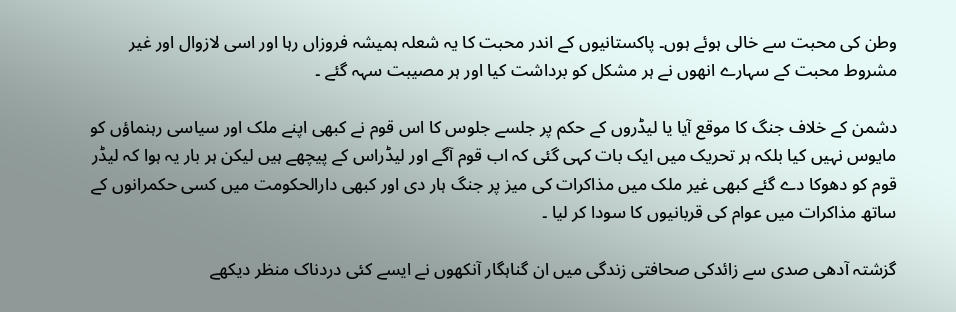وطن کی محبت سے خالی ہوئے ہوں۔ پاکستانیوں کے اندر محبت کا یہ شعلہ ہمیشہ فروزاں رہا اور اسی لازوال اور غیر مشروط محبت کے سہارے انھوں نے ہر مشکل کو برداشت کیا اور ہر مصیبت سہہ گئے ۔

دشمن کے خلاف جنگ کا موقع آیا یا لیڈروں کے حکم پر جلسے جلوس کا اس قوم نے کبھی اپنے ملک اور سیاسی رہنماؤں کو مایوس نہیں کیا بلکہ ہر تحریک میں ایک بات کہی گئی کہ اب قوم آگے اور لیڈراس کے پیچھے ہیں لیکن ہر بار یہ ہوا کہ لیڈر قوم کو دھوکا دے گئے کبھی غیر ملک میں مذاکرات کی میز پر جنگ ہار دی اور کبھی دارالحکومت میں کسی حکمرانوں کے ساتھ مذاکرات میں عوام کی قربانیوں کا سودا کر لیا ۔

گزشتہ آدھی صدی سے زائدکی صحافتی زندگی میں ان گناہگار آنکھوں نے ایسے کئی دردناک منظر دیکھے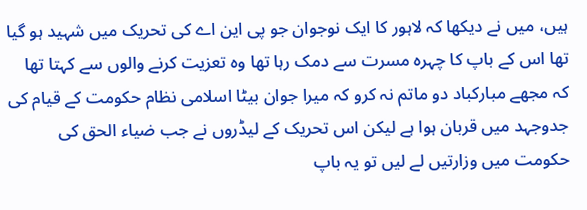ہیں، میں نے دیکھا کہ لاہور کا ایک نوجوان جو پی این اے کی تحریک میں شہید ہو گیا تھا اس کے باپ کا چہرہ مسرت سے دمک رہا تھا وہ تعزیت کرنے والوں سے کہتا تھا کہ مجھے مبارکباد دو ماتم نہ کرو کہ میرا جوان بیٹا اسلامی نظام حکومت کے قیام کی جدوجہد میں قربان ہوا ہے لیکن اس تحریک کے لیڈروں نے جب ضیاء الحق کی حکومت میں وزارتیں لے لیں تو یہ باپ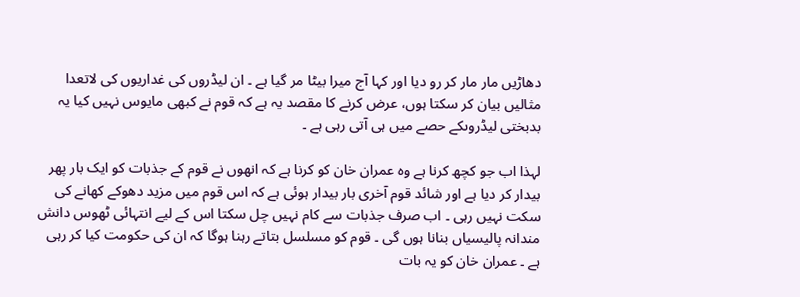دھاڑیں مار مار کر رو دیا اور کہا آج میرا بیٹا مر گیا ہے ۔ ان لیڈروں کی غداریوں کی لاتعدا مثالیں بیان کر سکتا ہوں، عرض کرنے کا مقصد یہ ہے کہ قوم نے کبھی مایوس نہیں کیا یہ بدبختی لیڈروںکے حصے میں ہی آتی رہی ہے ۔

لہذا اب جو کچھ کرنا ہے وہ عمران خان کو کرنا ہے کہ انھوں نے قوم کے جذبات کو ایک بار پھر بیدار کر دیا ہے اور شائد قوم آخری بار بیدار ہوئی ہے کہ اس قوم میں مزید دھوکے کھانے کی سکت نہیں رہی ۔ اب صرف جذبات سے کام نہیں چل سکتا اس کے لیے انتہائی ٹھوس دانش مندانہ پالیسیاں بنانا ہوں گی ۔ قوم کو مسلسل بتاتے رہنا ہوگا کہ ان کی حکومت کیا کر رہی ہے ۔ عمران خان کو یہ بات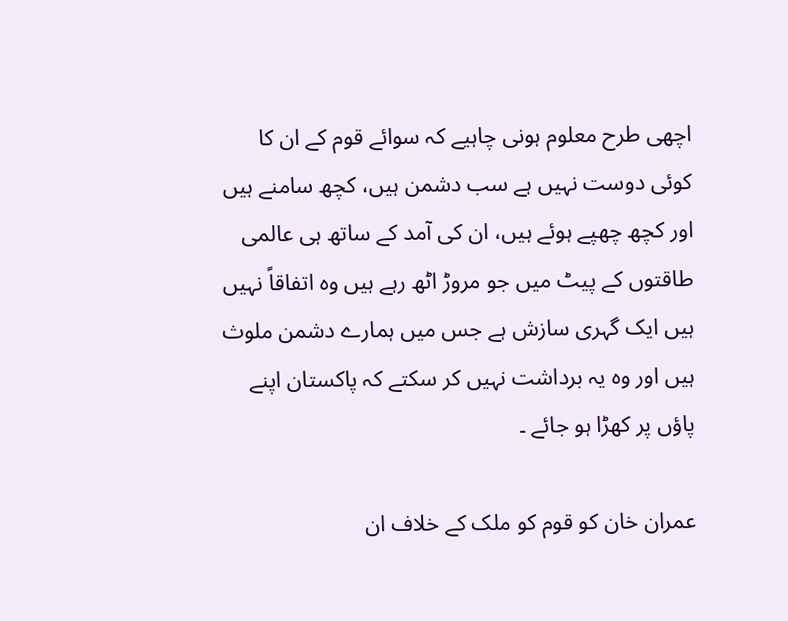اچھی طرح معلوم ہونی چاہیے کہ سوائے قوم کے ان کا کوئی دوست نہیں ہے سب دشمن ہیں، کچھ سامنے ہیں اور کچھ چھپے ہوئے ہیں، ان کی آمد کے ساتھ ہی عالمی طاقتوں کے پیٹ میں جو مروڑ اٹھ رہے ہیں وہ اتفاقاً نہیں ہیں ایک گہری سازش ہے جس میں ہمارے دشمن ملوث ہیں اور وہ یہ برداشت نہیں کر سکتے کہ پاکستان اپنے پاؤں پر کھڑا ہو جائے ۔

عمران خان کو قوم کو ملک کے خلاف ان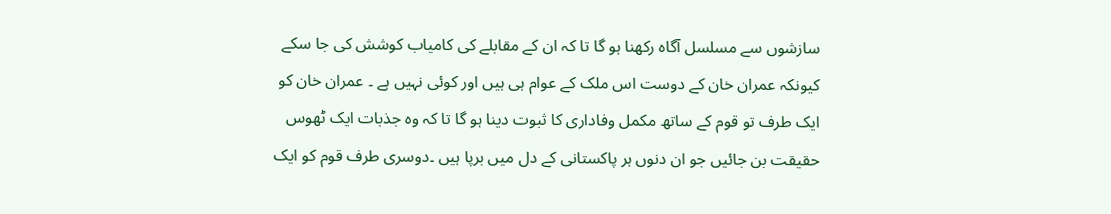سازشوں سے مسلسل آگاہ رکھنا ہو گا تا کہ ان کے مقابلے کی کامیاب کوشش کی جا سکے کیونکہ عمران خان کے دوست اس ملک کے عوام ہی ہیں اور کوئی نہیں ہے ۔ عمران خان کو ایک طرف تو قوم کے ساتھ مکمل وفاداری کا ثبوت دینا ہو گا تا کہ وہ جذبات ایک ٹھوس حقیقت بن جائیں جو ان دنوں ہر پاکستانی کے دل میں برپا ہیں ۔دوسری طرف قوم کو ایک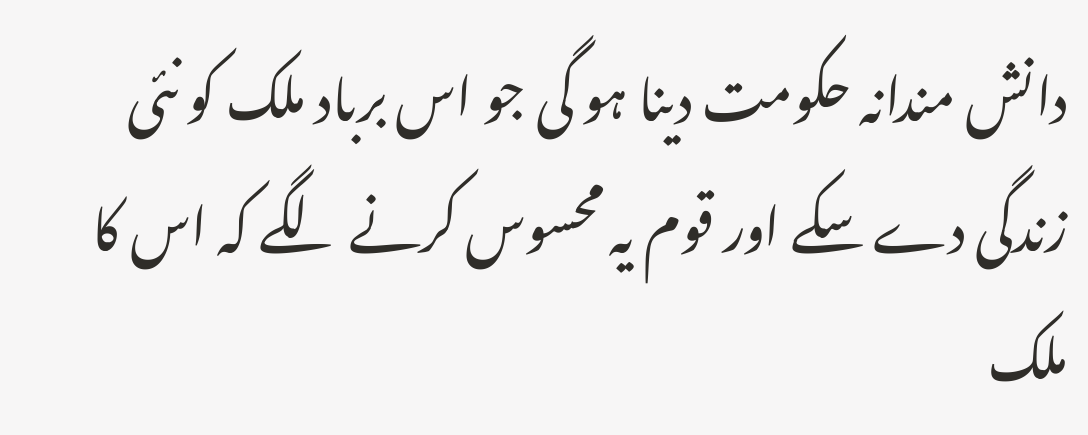دانش مندانہ حکومت دینا ہو گی جو اس برباد ملک کو نئی زندگی دے سکے اور قوم یہ محسوس کرنے لگے کہ اس کا ملک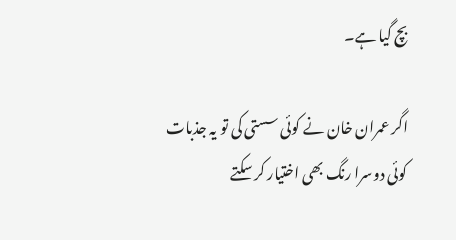بچ گیا ہے۔

اگر عمران خان نے کوئی سستی کی تو یہ جذبات کوئی دوسرا رنگ بھی اختیار کر سکتے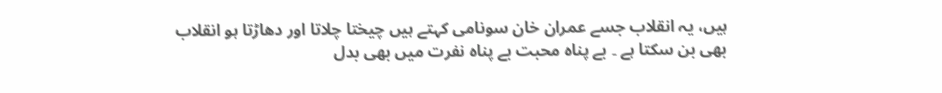ہیں، یہ انقلاب جسے عمران خان سونامی کہتے ہیں چیختا چلاتا اور دھاڑتا ہو انقلاب بھی بن سکتا ہے ۔ بے پناہ محبت بے پناہ نفرت میں بھی بدل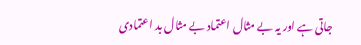جاتی ہے اور یہ بے مثال اعتماد بے مثال بد اعتمادی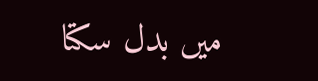میں بدل سکتا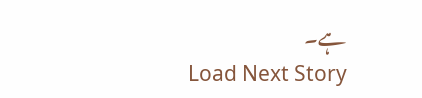ہے۔
Load Next Story